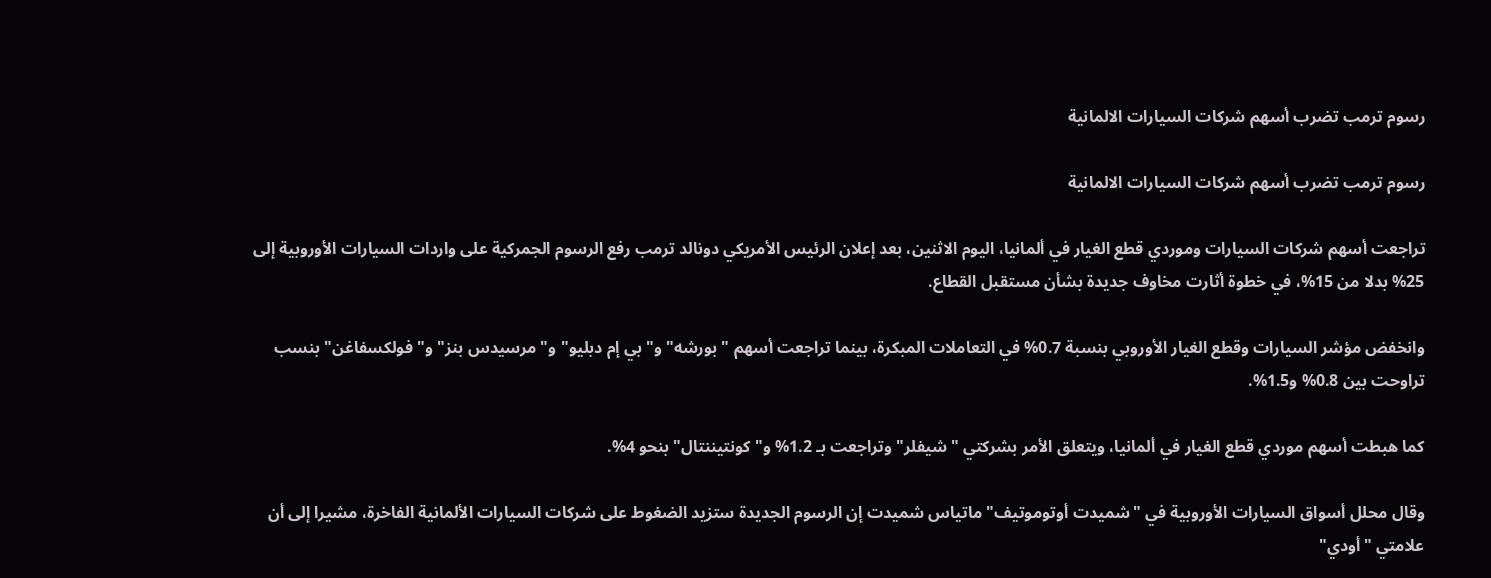رسوم ترمب تضرب أسهم شركات السيارات الالمانية

رسوم ترمب تضرب أسهم شركات السيارات الالمانية

تراجعت أسهم شركات السيارات وموردي قطع الغيار في ألمانيا، اليوم الاثنين، بعد إعلان الرئيس الأمريكي دونالد ترمب رفع الرسوم الجمركية على واردات السيارات الأوروبية إلى 25% بدلا من 15%، في خطوة أثارت مخاوف جديدة بشأن مستقبل القطاع.

وانخفض مؤشر السيارات وقطع الغيار الأوروبي بنسبة 0.7% في التعاملات المبكرة، بينما تراجعت أسهم "بورشه" و"بي إم دبليو" و"مرسيدس بنز" و"فولكسفاغن" بنسب تراوحت بين 0.8% و1.5%.

كما هبطت أسهم موردي قطع الغيار في ألمانيا، ويتعلق الأمر بشركتي "شيفلر" وتراجعت بـ 1.2% و"كونتيننتال" بنحو 4%.

وقال محلل أسواق السيارات الأوروبية في "شميدت أوتوموتيف" ماتياس شميدت إن الرسوم الجديدة ستزيد الضغوط على شركات السيارات الألمانية الفاخرة، مشيرا إلى أن علامتي "أودي"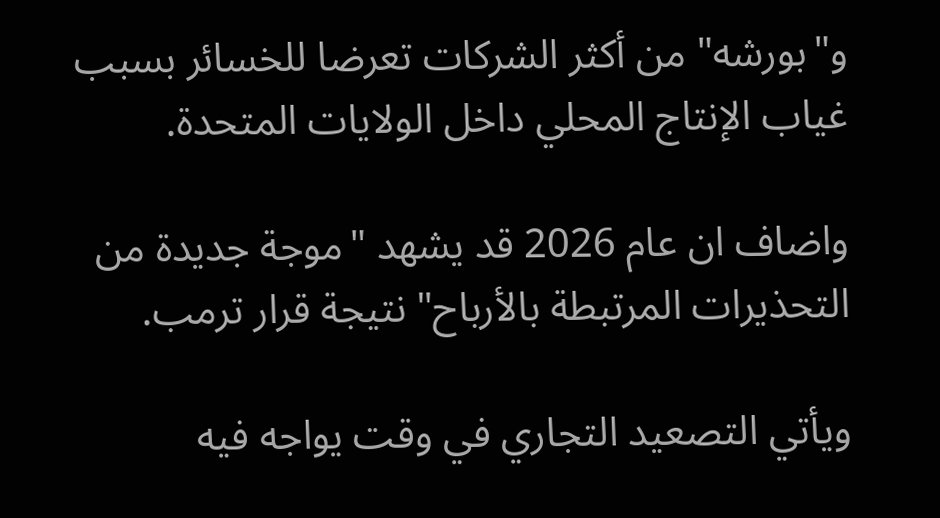و"بورشه" من أكثر الشركات تعرضا للخسائر بسبب غياب الإنتاج المحلي داخل الولايات المتحدة.

واضاف ان عام 2026 قد يشهد "موجة جديدة من التحذيرات المرتبطة بالأرباح" نتيجة قرار ترمب.

ويأتي التصعيد التجاري في وقت يواجه فيه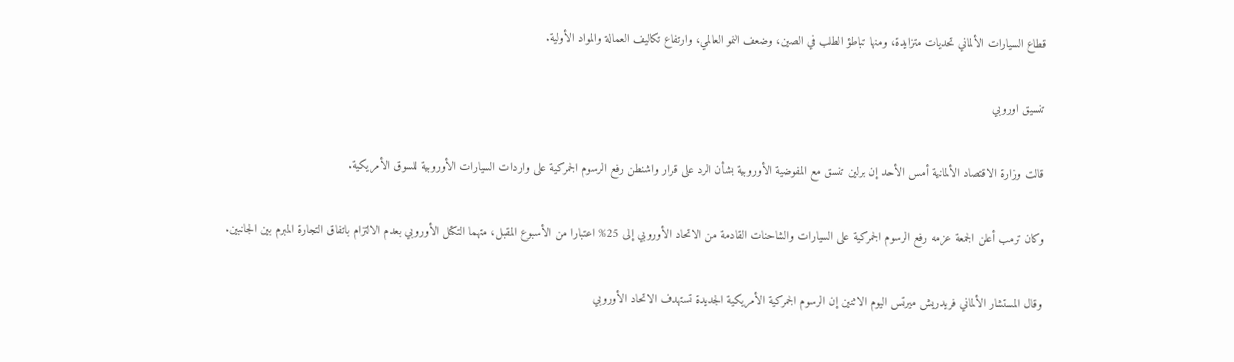قطاع السيارات الألماني تحديات متزايدة، ومنها تباطؤ الطلب في الصين، وضعف النمو العالمي، وارتفاع تكاليف العمالة والمواد الأولية.

تنسيق اوروبي

قالت وزارة الاقتصاد الألمانية أمس الأحد إن برلين تنسق مع المفوضية الأوروبية بشأن الرد على قرار واشنطن رفع الرسوم الجمركية على واردات السيارات الأوروبية للسوق الأمريكية.

وكان ترمب أعلن الجمعة عزمه رفع الرسوم الجمركية على السيارات والشاحنات القادمة من الاتحاد الأوروبي إلى 25% اعتبارا من الأسبوع المقبل، متهما التكتل الأوروبي بعدم الالتزام باتفاق التجارة المبرم بين الجانبين.

وقال المستشار الألماني فريدريش ميرتس اليوم الاثنين إن الرسوم الجمركية الأمريكية الجديدة تستهدف الاتحاد الأوروبي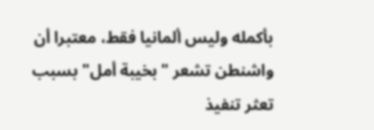بأكمله وليس ألمانيا فقط، معتبرا أن واشنطن تشعر "بخيبة أمل" بسبب تعثر تنفيذ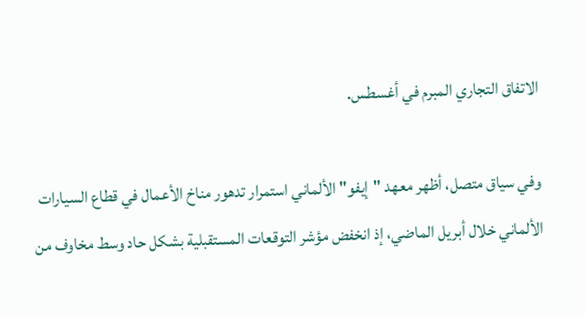الاتفاق التجاري المبرم في أغسطس.

وفي سياق متصل، أظهر معهد "إيفو" الألماني استمرار تدهور مناخ الأعمال في قطاع السيارات الألماني خلال أبريل الماضي، إذ انخفض مؤشر التوقعات المستقبلية بشكل حاد وسط مخاوف من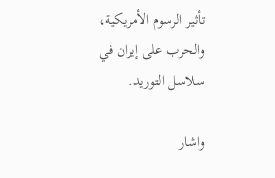تأثير الرسوم الأمريكية، والحرب على إيران في سلاسل التوريد.

واشار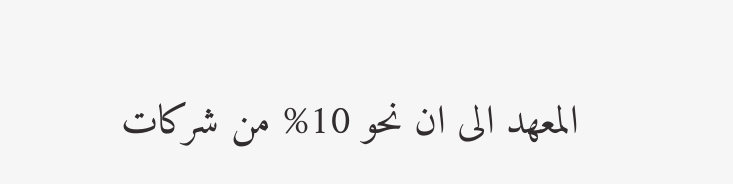المعهد الى ان نحو 10% من شركات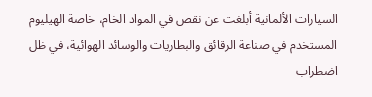السيارات الألمانية أبلغت عن نقص في المواد الخام، خاصة الهيليوم المستخدم في صناعة الرقائق والبطاريات والوسائد الهوائية، في ظل اضطراب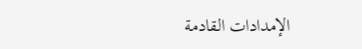الإمدادات القادمة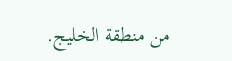من منطقة الخليج.